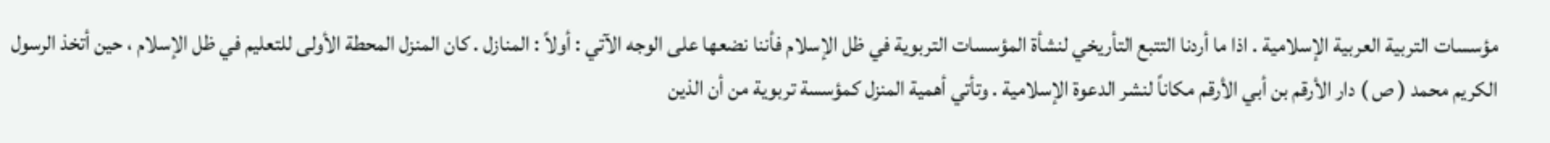مؤسسات التربية العربية الإسلامية . اذا ما أردنا التتبع التأريخي لنشأة المؤسسات التربوية في ظل الإسلام فأننا نضعها على الوجه الآتي : أولاً : المنازل . كان المنزل المحطة الأولى للتعليم في ظل الإسلام ، حين أتخذ الرسول الكريم محمد ( ص ) دار الأرقم بن أبي الأرقم مكاناً لنشر الدعوة الإسلامية . وتأتي أهمية المنزل كمؤسسة تربوية من أن الذين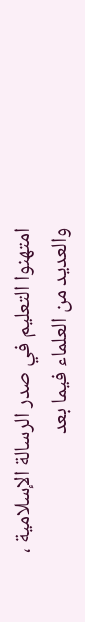امتهنوا التعليم في صدر الرسالة الإسلامية ، والعديد من العلماء فيما بعد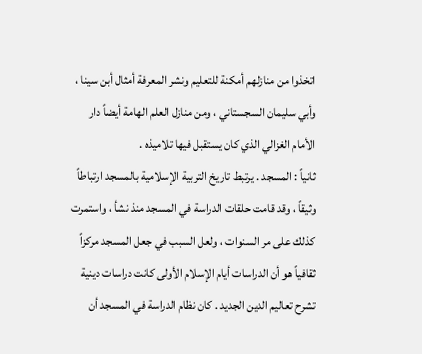اتخذوا من منازلهم أمكنة للتعليم ونشر المعرفة أمثال أبن سينا ، وأبي سليمان السجستاني ، ومن منازل العلم الهامة أيضاً دار الأمام الغزالي الذي كان يستقبل فيها تلاميذه .
ثانياً : المسجد . يرتبط تاريخ التربية الإسلامية بالمسجد ارتباطاً وثيقاً ، وقد قامت حلقات الدراسة في المسجد منذ نشأ ، واستمرت كذلك على مر السنوات ، ولعل السبب في جعل المسجد مركزاً ثقافياً هو أن الدراسات أيام الإسلام الأولى كانت دراسات دينية تشرح تعاليم الدين الجديد . كان نظام الدراسة في المسجد أن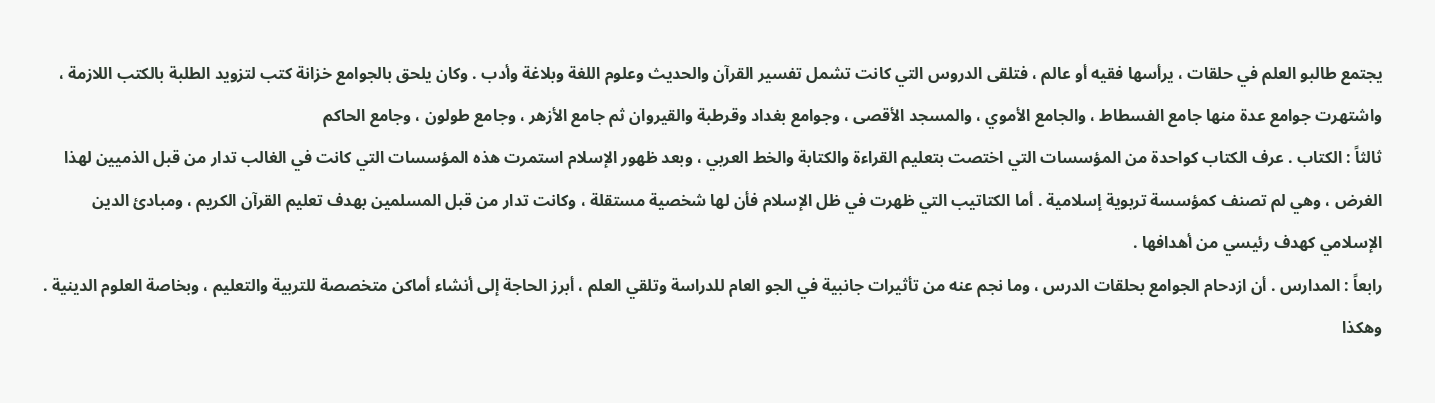يجتمع طالبو العلم في حلقات ، يرأسها فقيه أو عالم ، فتلقى الدروس التي كانت تشمل تفسير القرآن والحديث وعلوم اللغة وبلاغة وأدب . وكان يلحق بالجوامع خزانة كتب لتزويد الطلبة بالكتب اللازمة ، واشتهرت جوامع عدة منها جامع الفسطاط ، والجامع الأموي ، والمسجد الأقصى ، وجوامع بغداد وقرطبة والقيروان ثم جامع الأزهر ، وجامع طولون ، وجامع الحاكم
ثالثاً : الكتاب . عرف الكتاب كواحدة من المؤسسات التي اختصت بتعليم القراءة والكتابة والخط العربي ، وبعد ظهور الإسلام استمرت هذه المؤسسات التي كانت في الغالب تدار من قبل الذميين لهذا الغرض ، وهي لم تصنف كمؤسسة تربوية إسلامية . أما الكتاتيب التي ظهرت في ظل الإسلام فأن لها شخصية مستقلة ، وكانت تدار من قبل المسلمين بهدف تعليم القرآن الكريم ، ومبادئ الدين الإسلامي كهدف رئيسي من أهدافها .
رابعاً : المدارس . أن ازدحام الجوامع بحلقات الدرس ، وما نجم عنه من تأثيرات جانبية في الجو العام للدراسة وتلقي العلم ، أبرز الحاجة إلى أنشاء أماكن متخصصة للتربية والتعليم ، وبخاصة العلوم الدينية . وهكذا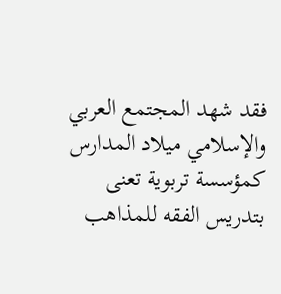فقد شهد المجتمع العربي والإسلامي ميلاد المدارس كمؤسسة تربوية تعنى بتدريس الفقه للمذاهب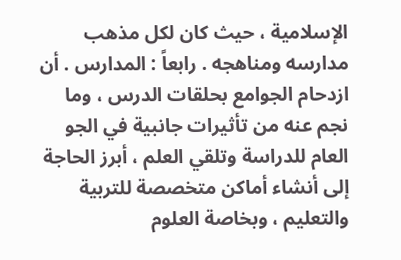الإسلامية ، حيث كان لكل مذهب مدارسه ومناهجه . رابعاً : المدارس . أن ازدحام الجوامع بحلقات الدرس ، وما نجم عنه من تأثيرات جانبية في الجو العام للدراسة وتلقي العلم ، أبرز الحاجة إلى أنشاء أماكن متخصصة للتربية والتعليم ، وبخاصة العلوم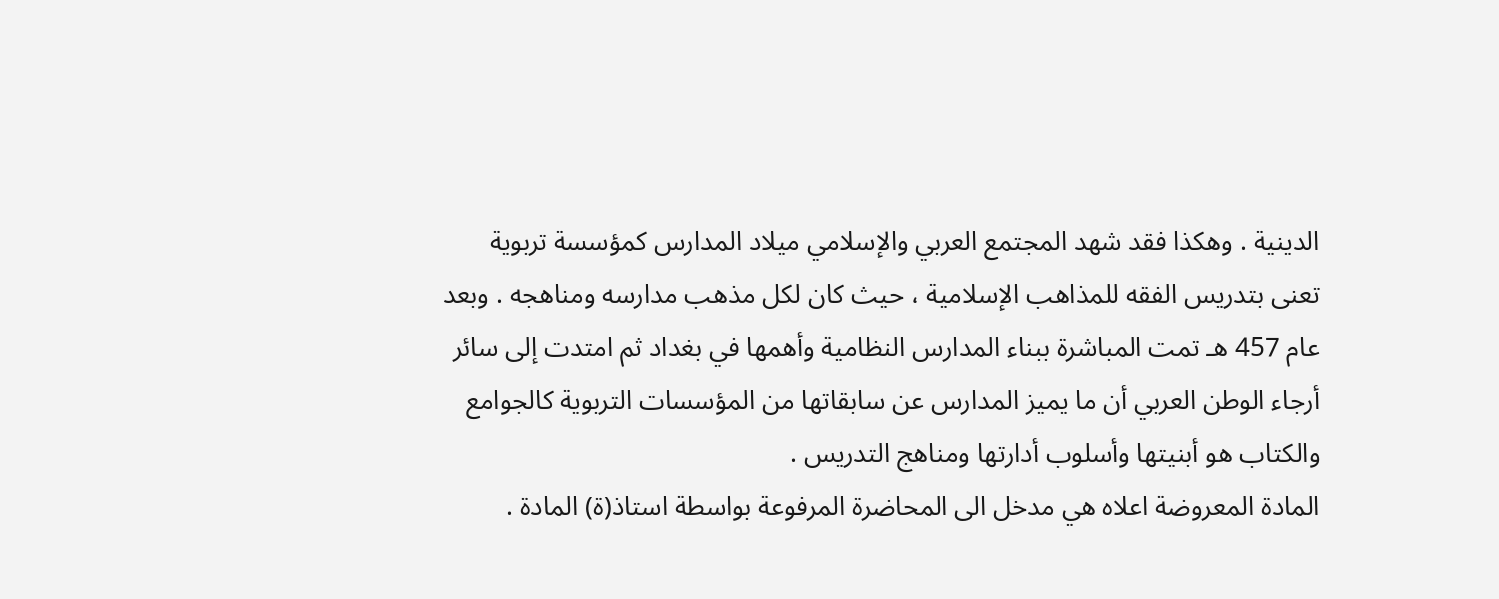الدينية . وهكذا فقد شهد المجتمع العربي والإسلامي ميلاد المدارس كمؤسسة تربوية تعنى بتدريس الفقه للمذاهب الإسلامية ، حيث كان لكل مذهب مدارسه ومناهجه . وبعد عام 457 هـ تمت المباشرة ببناء المدارس النظامية وأهمها في بغداد ثم امتدت إلى سائر أرجاء الوطن العربي أن ما يميز المدارس عن سابقاتها من المؤسسات التربوية كالجوامع والكتاب هو أبنيتها وأسلوب أدارتها ومناهج التدريس .
المادة المعروضة اعلاه هي مدخل الى المحاضرة المرفوعة بواسطة استاذ(ة) المادة .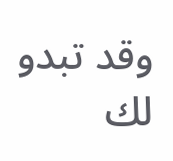وقد تبدو لك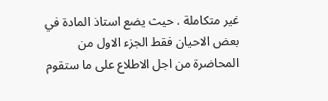غير متكاملة . حيث يضع استاذ المادة في بعض الاحيان فقط الجزء الاول من المحاضرة من اجل الاطلاع على ما ستقوم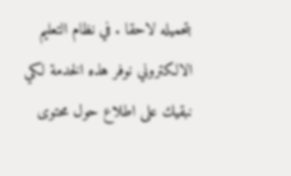بتحميله لاحقا . في نظام التعليم الالكتروني نوفر هذه الخدمة لكي نبقيك على اطلاع حول محتوى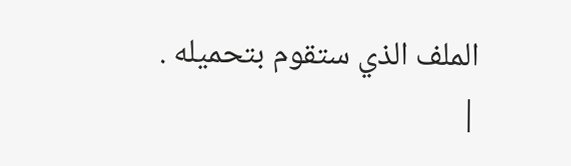الملف الذي ستقوم بتحميله .
|